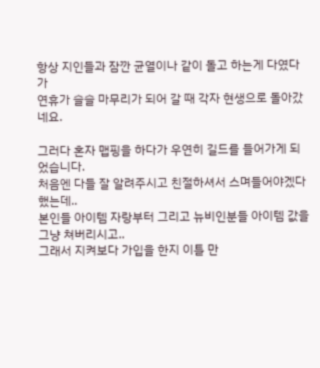항상 지인들과 잠깐 균열이나 같이 돌고 하는게 다였다가
연휴가 슬슬 마무리가 되어 갈 때 각자 현생으로 돌아갔네요.

그러다 혼자 맵핑을 하다가 우연히 길드를 들어가게 되었습니다.
처음엔 다들 잘 알려주시고 친절하셔서 스며들어야겠다 했는데..
본인들 아이템 자랑부터 그리고 뉴비인분들 아이템 값을 그냥 쳐버리시고..
그래서 지켜보다 가입을 한지 이틀 만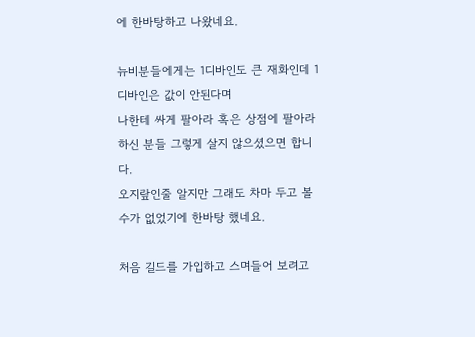에 한바탕하고 나왔네요.

뉴비분들에게는 1디바인도 큰 재화인데 1디바인은 값이 안된다며
나한테 싸게 팔아라 혹은 상점에 팔아라 하신 분들 그렇게 살지 않으셨으면 합니다.
오지랖인줄 알지만 그래도 차마 두고 볼 수가 없었기에 한바탕 했네요.

처음 길드를 가입하고 스며들어 보려고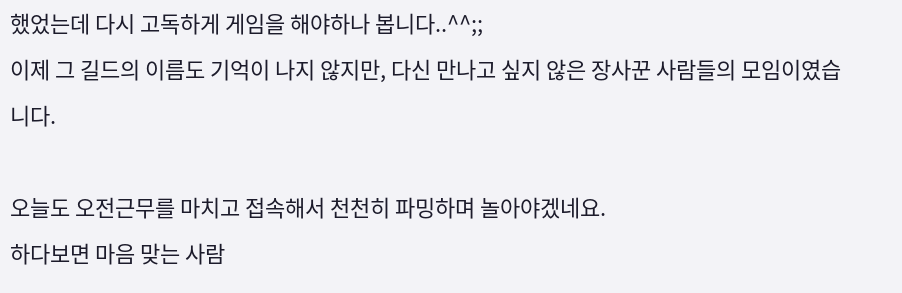했었는데 다시 고독하게 게임을 해야하나 봅니다..^^;;
이제 그 길드의 이름도 기억이 나지 않지만, 다신 만나고 싶지 않은 장사꾼 사람들의 모임이였습니다.

오늘도 오전근무를 마치고 접속해서 천천히 파밍하며 놀아야겠네요.
하다보면 마음 맞는 사람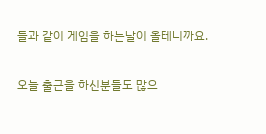들과 같이 게임을 하는날이 올테니까요.

오늘 출근을 하신분들도 많으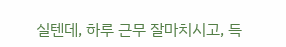실텐데, 하루 근무 잘마치시고, 득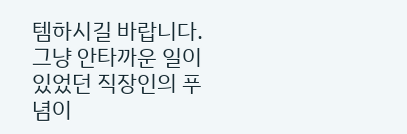템하시길 바랍니다.
그냥 안타까운 일이 있었던 직장인의 푸념이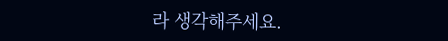라 생각해주세요.